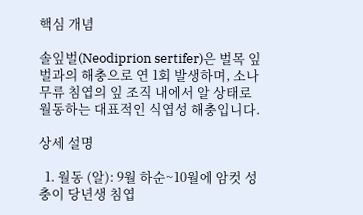핵심 개념

솔잎벌(Neodiprion sertifer)은 벌목 잎벌과의 해충으로 연 1회 발생하며, 소나무류 침엽의 잎 조직 내에서 알 상태로 월동하는 대표적인 식엽성 해충입니다.

상세 설명

  1. 월동 (알): 9월 하순~10월에 암컷 성충이 당년생 침엽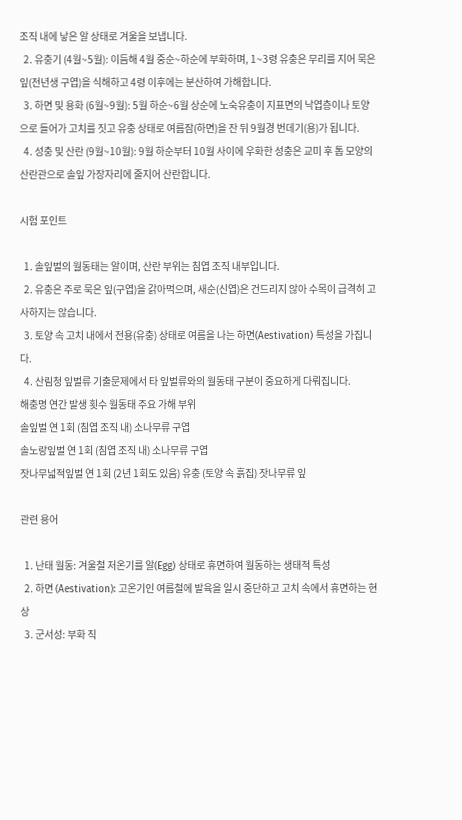조직 내에 낳은 알 상태로 겨울을 보냅니다.
  2. 유충기 (4월~5월): 이듬해 4월 중순~하순에 부화하며, 1~3령 유충은 무리를 지어 묵은 잎(전년생 구엽)을 식해하고 4령 이후에는 분산하여 가해합니다.
  3. 하면 및 용화 (6월~9월): 5월 하순~6월 상순에 노숙유충이 지표면의 낙엽층이나 토양으로 들어가 고치를 짓고 유충 상태로 여름잠(하면)을 잔 뒤 9월경 번데기(용)가 됩니다.
  4. 성충 및 산란 (9월~10월): 9월 하순부터 10월 사이에 우화한 성충은 교미 후 톱 모양의 산란관으로 솔잎 가장자리에 줄지어 산란합니다.

시험 포인트

  1. 솔잎벌의 월동태는 알이며, 산란 부위는 침엽 조직 내부입니다.
  2. 유충은 주로 묵은 잎(구엽)을 갉아먹으며, 새순(신엽)은 건드리지 않아 수목이 급격히 고사하지는 않습니다.
  3. 토양 속 고치 내에서 전용(유충) 상태로 여름을 나는 하면(Aestivation) 특성을 가집니다.
  4. 산림청 잎벌류 기출문제에서 타 잎벌류와의 월동태 구분이 중요하게 다뤄집니다.
해충명 연간 발생 횟수 월동태 주요 가해 부위
솔잎벌 연 1회 (침엽 조직 내) 소나무류 구엽
솔노랑잎벌 연 1회 (침엽 조직 내) 소나무류 구엽
잣나무넓적잎벌 연 1회 (2년 1회도 있음) 유충 (토양 속 흙집) 잣나무류 잎

관련 용어

  1. 난태 월동: 겨울철 저온기를 알(Egg) 상태로 휴면하여 월동하는 생태적 특성
  2. 하면 (Aestivation): 고온기인 여름철에 발육을 일시 중단하고 고치 속에서 휴면하는 현상
  3. 군서성: 부화 직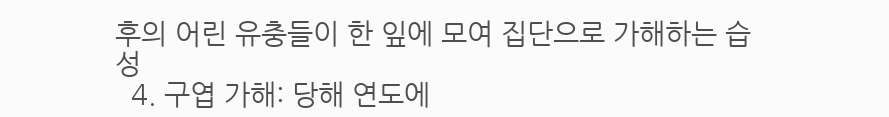후의 어린 유충들이 한 잎에 모여 집단으로 가해하는 습성
  4. 구엽 가해: 당해 연도에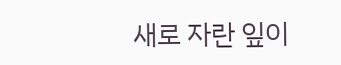새로 자란 잎이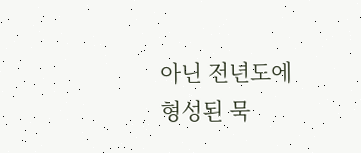아닌 전년도에 형성된 묵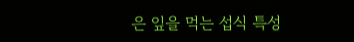은 잎을 먹는 섭식 특성